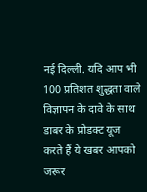नई दिल्ली. यदि आप भी 100 प्रतिशत शुद्धता वाले विज्ञापन के दावे के साथ डाबर के प्रोडक्ट यूज करते हैं ये खबर आपको जरूर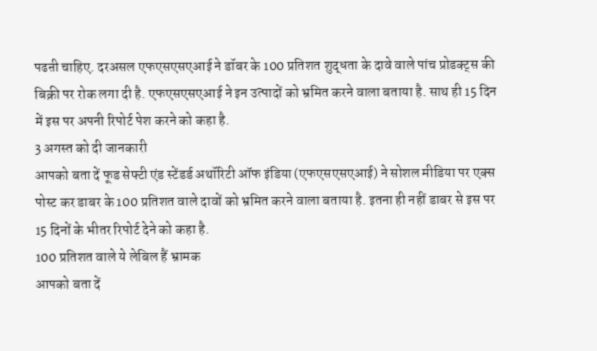पढऩी चाहिए. दरअसल एफएसएसएआई ने डॉबर के 100 प्रतिशत शुद्धता के दावे वाले पांच प्रोडक्ट्स की बिक्री पर रोक लगा दी है. एफएसएसएआई ने इन उत्पादों को भ्रमित करने वाला बताया है. साथ ही 15 दिन में इस पर अपनी रिपोर्ट पेश करने को कहा है.
3 अगस्त को दी जानकारी
आपको बता दें फूड सेफ्टी एंड स्टेंडर्ड अथॉरिटी ऑफ इंडिया (एफएसएसएआई) ने सोशल मीडिया पर एक्स पोस्ट कर डाबर के 100 प्रतिशत वाले दावों को भ्रमित करने वाला बताया है. इतना ही नहीं डाबर से इस पर 15 दिनों के भीतर रिपोर्ट देने को कहा है.
100 प्रतिशत वाले ये लेबिल हैं भ्रामक
आपको बता दें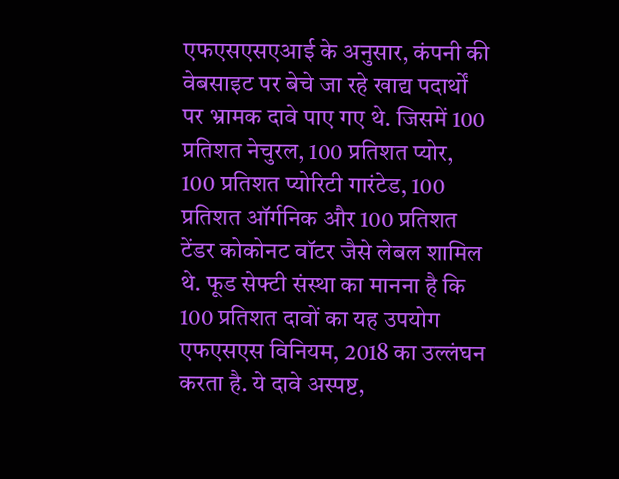एफएसएसएआई के अनुसार, कंपनी की वेबसाइट पर बेचे जा रहे खाद्य पदार्थों पर भ्रामक दावे पाए गए थे. जिसमें 100 प्रतिशत नेचुरल, 100 प्रतिशत प्योर, 100 प्रतिशत प्योरिटी गारंटेड, 100 प्रतिशत ऑर्गनिक और 100 प्रतिशत टेंडर कोकोनट वॉटर जैसे लेबल शामिल थे. फूड सेफ्टी संस्था का मानना है कि 100 प्रतिशत दावों का यह उपयोग एफएसएस विनियम, 2018 का उल्लंघन करता है. ये दावे अस्पष्ट,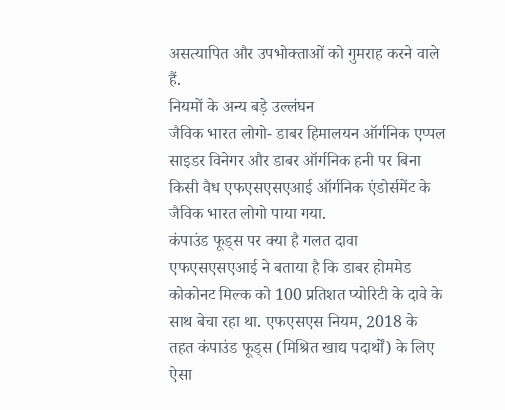असत्यापित और उपभोक्ताओं को गुमराह करने वाले हैं.
नियमों के अन्य बड़े उल्लंघन
जैविक भारत लोगो- डाबर हिमालयन ऑर्गनिक एप्पल साइडर विनेगर और डाबर ऑर्गनिक हनी पर बिना किसी वैध एफएसएसएआई ऑर्गनिक एंडोर्समेंट के जैविक भारत लोगो पाया गया.
कंपाउंड फूड्स पर क्या है गलत दावा
एफएसएसएआई ने बताया है कि डाबर होममेड कोकोनट मिल्क को 100 प्रतिशत प्योरिटी के दावे के साथ बेचा रहा था. एफएसएस नियम, 2018 के तहत कंपाउंड फूड्स (मिश्रित खाद्य पदार्थों) के लिए ऐसा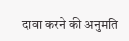दावा करने की अनुमति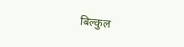बिल्कुल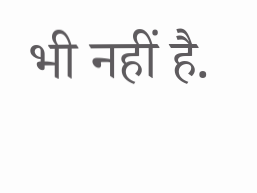भी नहीं है.